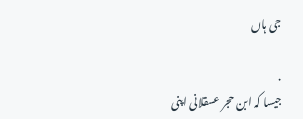جی ہاں

.
جیسا کہ ابن حجر عسقلانی اپنی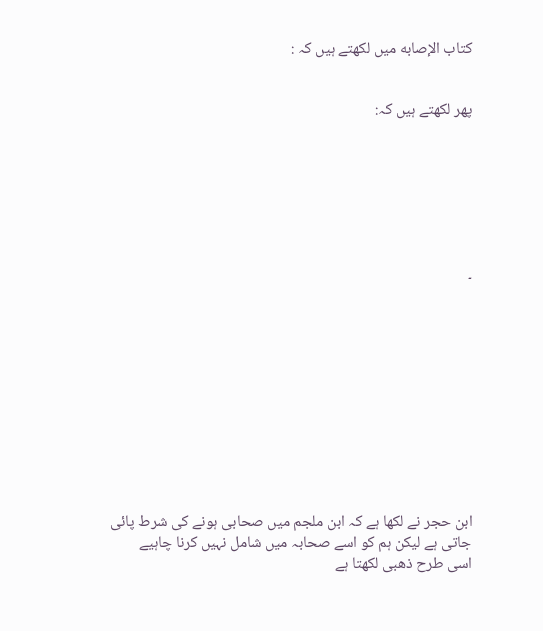کتاب الإصابه میں لکھتے ہیں کہ :


پھر لکھتے ہیں کہ:







۔











ابن حجر نے لکھا ہے کہ ابن ملجم میں صحابی ہونے کی شرط پائی جاتی ہے لیکن ہم کو اسے صحابہ میں شامل نہیں کرنا چاہیے
اسی طرح ذھبی لکھتا ہے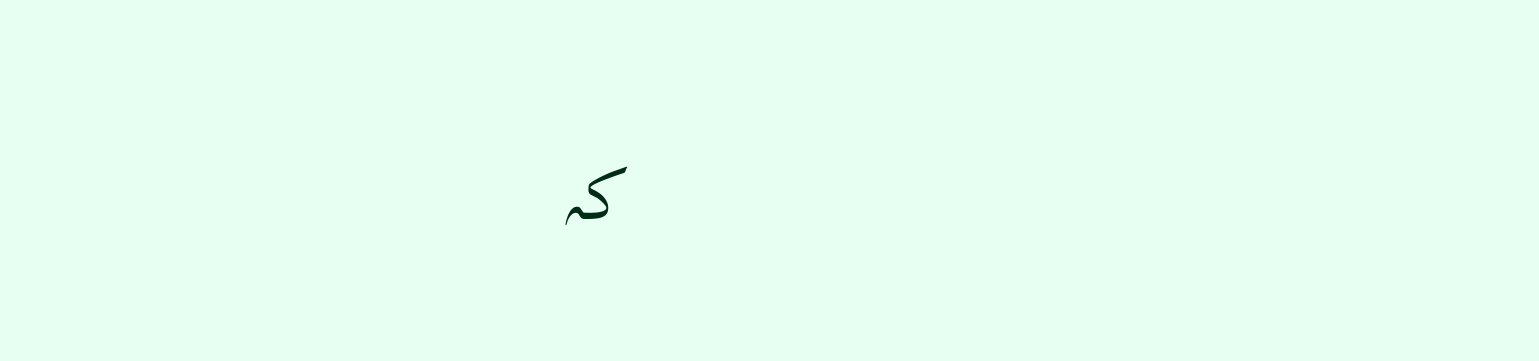کہ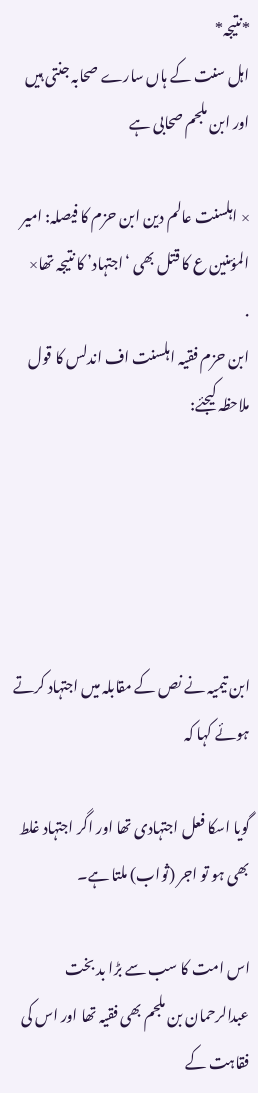*نتیجہ*
اہل سنت کے ہاں سارے صحابہ جنتی ہیں
اور ابن ملجم صحابی ہے

× اہلسنت عالم دین ابن حزم کا فیصلہ: امیر المؤمنین ع کا قتل بھی ‘اجتہاد’ کا نتیجہ تھا×
.
ابن حزم فقیہ اہلسنت اف اندلس کا قول ملاحظہ کیجئے:





ابن تیمیہ نے نص کے مقابلہ میں اجتہاد کرتے ہوئے کہا کہ

گویا اسکا فعل اجتہادی تھا اور اگر اجتہاد غلط بھی ہو تو اجر (ثواب) ملتا ہے۔

اس امت کا سب سے بڑا بد بخت عبدالرحمان بن ملجم بھی فقیہ تھا اور اس کی فقاہت کے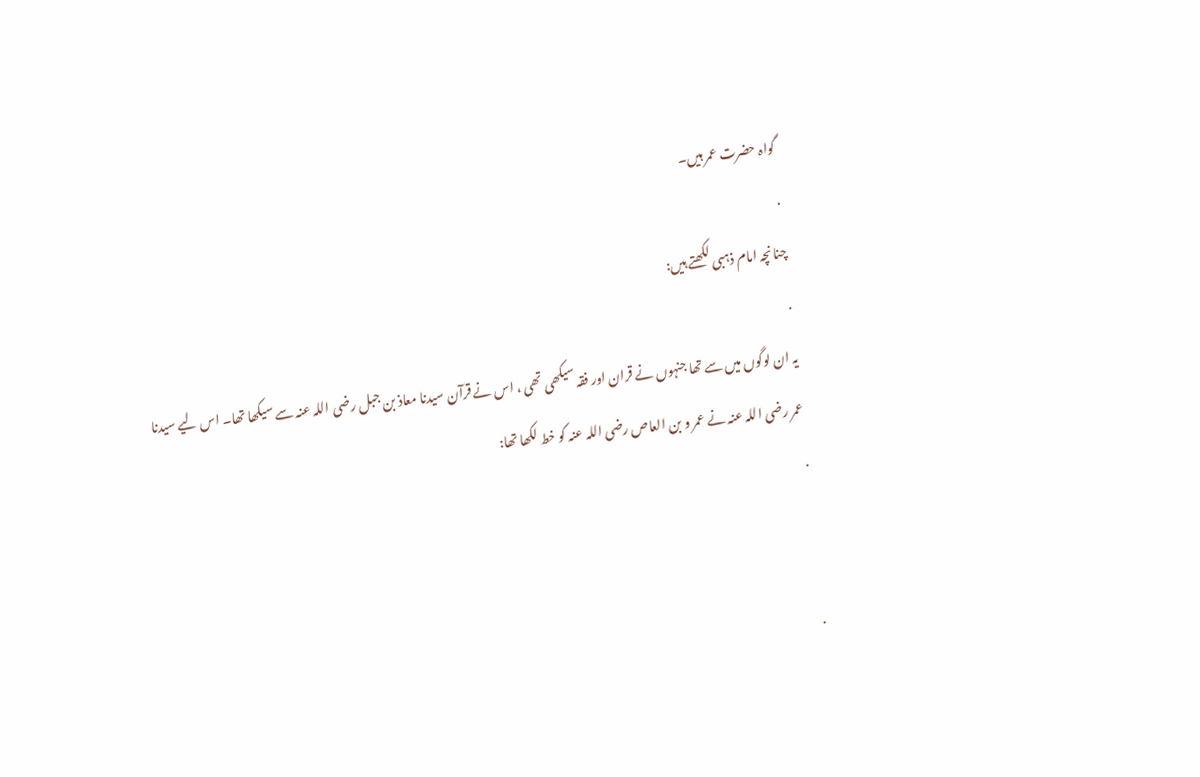گواہ حضرت عمر ہیں۔
.
چنانچہ امام ذہبی لکھتے ہیں:
.
یہ ان لوگوں میں سے تھا جنہوں نے قران اور فقہ سیکھی تھی ، اس نے قرآن سیدنا معاذ بن جبل رضی اللہ عنہ سے سیکھا تھا۔ اس لیے سیدنا عمر رضی اللہ عنہ نے عمر و بن العاص رضی اللہ عنہ کو خط لکھا تھا:
.


.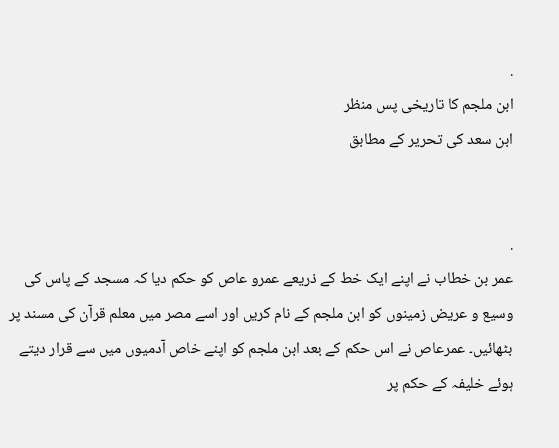.
ابن ملجم کا تاریخی پس منظر
ابن سعد کی تحریر کے مطابق


.
عمر بن خطاب نے اپنے ایک خط کے ذریعے عمرو عاص کو حکم دیا کہ مسجد کے پاس کی وسیع و عریض زمینوں کو ابن ملجم کے نام کریں اور اسے مصر میں معلم قرآن کی مسند پر بٹھائیں۔ عمرعاص نے اس حکم کے بعد ابن ملجم کو اپنے خاص آدمیوں میں سے قرار دیتے ہوئے خلیفہ کے حکم پر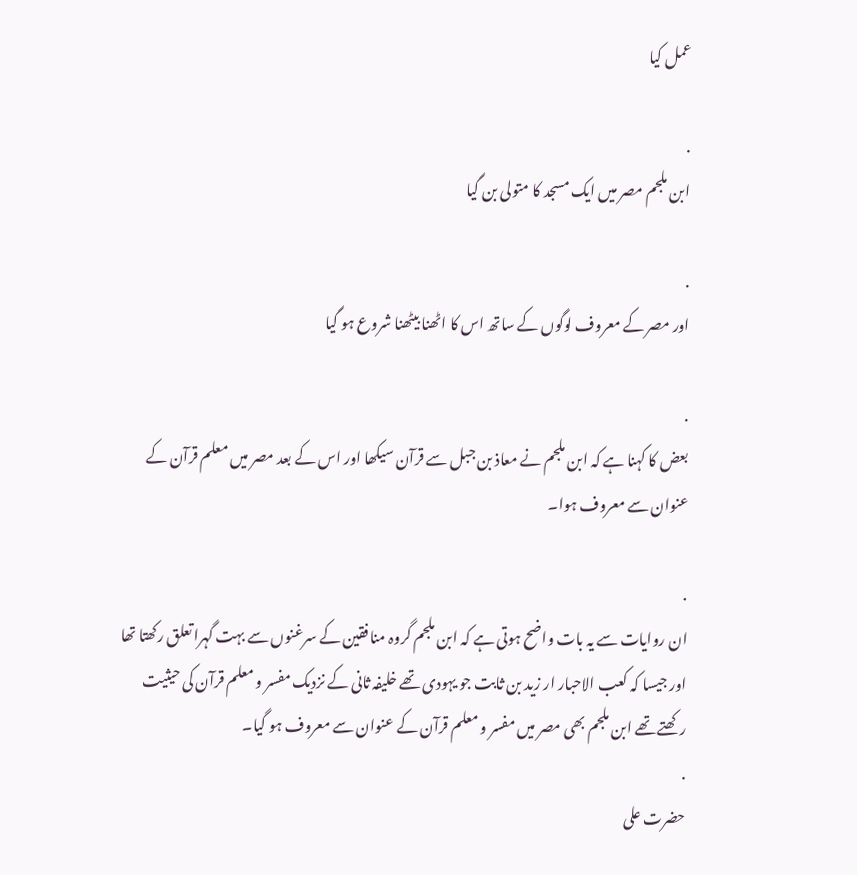عمل کیا

.
ابن ملجم مصر میں ایک مسجد کا متولی بن گیا

.
اور مصر کے معروف لوگوں کے ساتھ اس کا اٹھنا بیٹھنا شروع ہو گیا

.
بعض کا کہنا ہے کہ ابن ملجم نے معاذ بن جبل سے قرآن سیکھا اور اس کے بعد مصر میں معلم قرآن کے عنوان سے معروف ہوا۔

.
ان روایات سے یہ بات واضح ہوتی ہے کہ ابن ملجم گروہ منافقین کے سرغنوں سے بہت گہرا تعلق رکھتا تھا اور جیسا کہ کعب الاحبار ار زید بن ثابت جو یہودی تھے خلیفہ ثانی کے نزدیک مفسر و معلم قرآن کی حیثیت رکھتے تھے ابن ملجم بھی مصر میں مفسر و معلم قرآن کے عنوان سے معروف ہو گیا۔
.
حضرت علی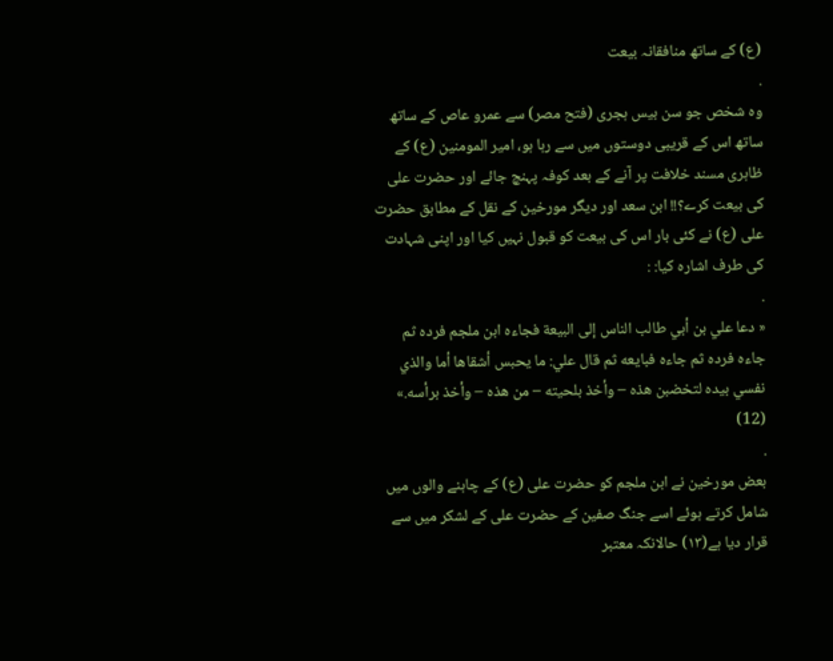(ع) کے ساتھ منافقانہ بیعت
.
وہ شخص جو سن بیس ہجری (فتح مصر) سے عمرو عاص کے ساتھ ساتھ اس کے قریبی دوستوں میں سے رہا ہو، امیر المومنین (ع) کے ظاہری مسند خلافت پر آنے کے بعد کوفہ پہنچ جائے اور حضرت علی کی بیعت کرے؟!! ابن سعد اور دیگر مورخین کے نقل کے مطابق حضرت علی (ع) نے کئی بار اس کی بیعت کو قبول نہیں کیا اور اپنی شہادت کی طرف اشارہ کیا: :
.
« دعا علي بن أبي طالب الناس إلى البيعة فجاءه ابن ملجم فرده ثم جاءه فرده ثم جاءه فبايعه ثم قال علي: ما يحبس أشقاها أما والذي نفسي بيده لتخضبن هذه – وأخذ بلحيته – من هذه – وأخذ برأسه.» (12)
.
بعض مورخین نے ابن ملجم کو حضرت علی (ع) کے چاہنے والوں میں شامل کرتے ہوئے اسے جنگ صفین کے حضرت علی کے لشکر میں سے قرار دیا ہے(۱۳) حالانکہ معتبر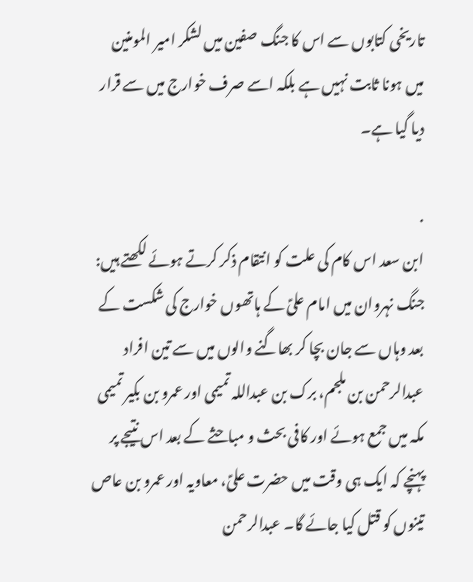تاریخی کتابوں سے اس کا جنگ صفین میں لشکر امیر المومنین میں ہونا ثابت نہیں ہے بلکہ اسے صرف خوارج میں سے قرار دیا گیا ہے۔

.
ابن سعد اس کام کی علت کو انتقام ذکر کرتے ہوئے لکھتے ہیں: جنگ نہروان میں امام علیؑ کے ہاتھوں خوارج کی شکست کے بعد وہاں سے جان بچا کر بھاگنے والوں میں سے تین افراد عبدالرحمن بن ملجم، برک بن عبداللہ تمیمی اور عمرو بن بکیر تمیمی مکہ میں جمع ہوئے اور کافی بحث و مباحثے کے بعد اس نتیجے پر پہنچے کہ ایک ہی وقت میں حضرت علیؑ، معاویہ اور عمرو بن عاص تینوں کو قتل کیا جائے گا۔ عبدالرحمن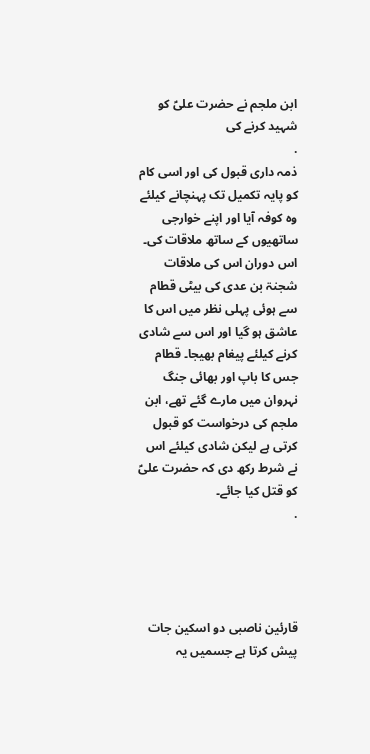ابن ملجم نے حضرت علیؑ کو شہید کرنے کی
.
ذمہ داری قبول کی اور اسی کام کو پایہ تکمیل تک پہنچانے کیلئے وہ کوفہ آیا اور اپنے خوارجی ساتھیوں کے ساتھ ملاقات کی۔ اس دوران اس کی ملاقات شجنۃ بن عدی کی بیٹی قطام سے ہوئی پہلی نظر میں اس کا عاشق ہو گیا اور اس سے شادی کرنے کیلئے پیغام بھیجا۔ قطام جس کا باپ اور بھائی جنگ نہروان میں مارے گئے تھے، ابن ملجم کی درخواست کو قبول کرتی ہے لیکن شادی کیلئے اس نے شرط رکھ دی کہ حضرت علیؑ کو قتل کیا جائے۔
.




قارئین ناصبی دو اسکین جات پیش کرتا ہے جسمیں یہ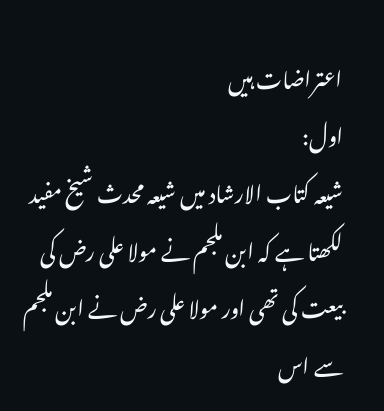اعتراضات ہیں
اول:
شیعہ کتاب الارشاد میں شیعہ محدث شیخ مفید لکھتا ہے کہ ابن ملجم نے مولا علی رض کی بیعت کی تھی اور مولا علی رض نے ابن ملجم سے اس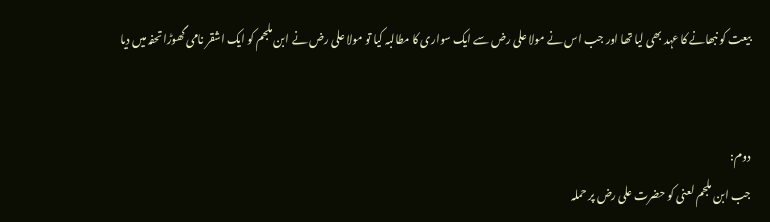بیعت کو نبھانے کا عہد بھی لیا تھا اور جب اس نے مولا علی رض سے ایک سواری کا مطالبہ کیا تو مولا علی رض نے ابن ملجم کو ایک اشقر نامی گھوڑا تحفہ میں دیا


دوم:
جب ابن ملجم لعنی کو حضرت علی رض پر حملہ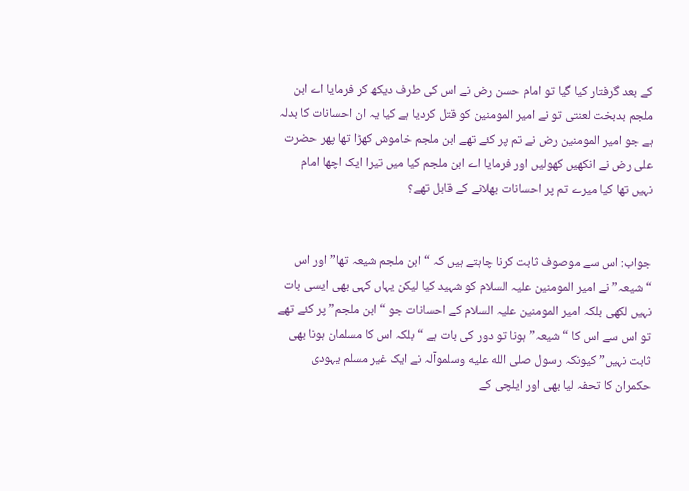کے بعد گرفتار کیا گیا تو امام حسن رض نے اس کی طرف دیکھ کر فرمایا اے ابن ملجم بدبخت لعنتی تو نے امیر المومنین کو قتل کردیا ہے کیا یہ ان احسانات کا بدلہ ہے جو امیر المومنین رض نے تم پر کئے تھے ابن ملجم خاموش کھڑا تھا پھر حضرت علی رض نے انکھیں کھولیں اور فرمایا اے ابن ملجم کیا میں تیرا ایک اچھا امام نہیں تھا کیا میرے تم پر احسانات بھلانے کے قابل تھے؟


جواب: اس سے موصوف ثابت کرنا چاہتے ہیں کہ “ابن ملجم شیعہ تھا” اور اس “شیعہ” نے امیر المومنین علیہ السلام کو شہید کیا لیکن یہاں کہی بھی ایسی بات نہیں لکھی بلکہ امیر المومنین علیہ السلام کے احسانات جو “ابن ملجم” پر کئے تھے تو اس سے اس کا “شیعہ” ہونا تو دور کی بات ہے “بلکہ اس کا مسلمان ہونا بھی ثابت نہیں” کیونکہ رسول صلى الله عليه وسلموآلہ نے ایک غیر مسلم یہودی حکمران کا تحفہ لیا بھی اور ایلچی کے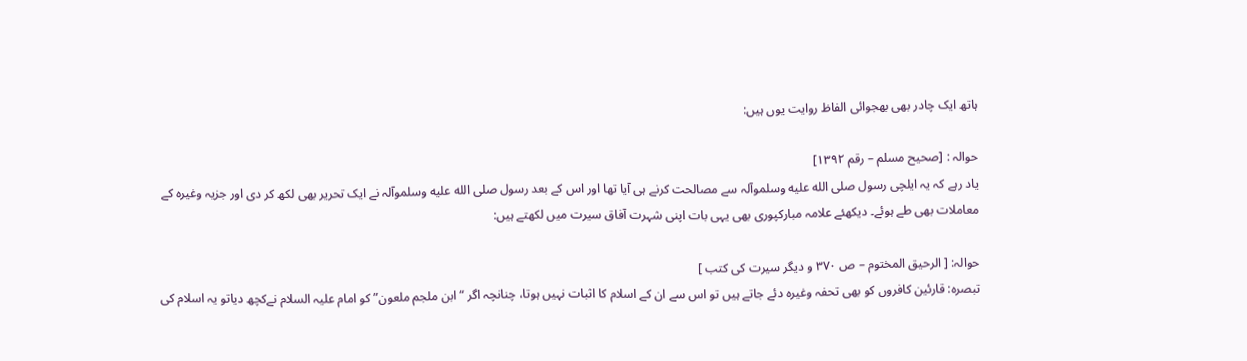ہاتھ ایک چادر بھی بھجوائی الفاظ روایت یوں ہیں:

حوالہ : [صحیح مسلم – رقم ۱۳۹۲]
یاد رہے کہ یہ ایلچی رسول صلى الله عليه وسلموآلہ سے مصالحت کرنے ہی آیا تھا اور اس کے بعد رسول صلى الله عليه وسلموآلہ نے ایک تحریر بھی لکھ کر دی اور جزیہ وغیرہ کے معاملات بھی طے ہوئے۔ دیکھئے علامہ مبارکپوری بھی یہی بات اپنی شہرت آفاق سیرت میں لکھتے ہیں:

حوالہ: [ الرحیق المختوم – ص ۳۷۰ و دیگر سیرت کی کتب ]
تبصرہ: قارئین کافروں کو بھی تحفہ وغیرہ دئے جاتے ہیں تو اس سے ان کے اسلام کا اثبات نہیں ہوتا، چنانچہ اگر “ابن ملجم ملعون” کو امام علیہ السلام نےکچھ دیاتو یہ اسلام کی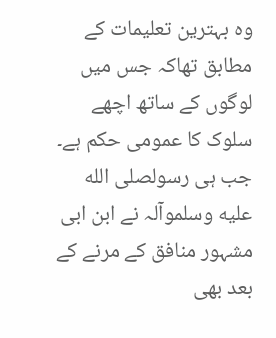وہ بہترین تعلیمات کے مطابق تھاکہ جس میں لوگوں کے ساتھ اچھے سلوک کا عمومی حکم ہے۔ جب ہی رسولصلى الله عليه وسلموآلہ نے ابن ابی مشہور منافق کے مرنے کے بعد بھی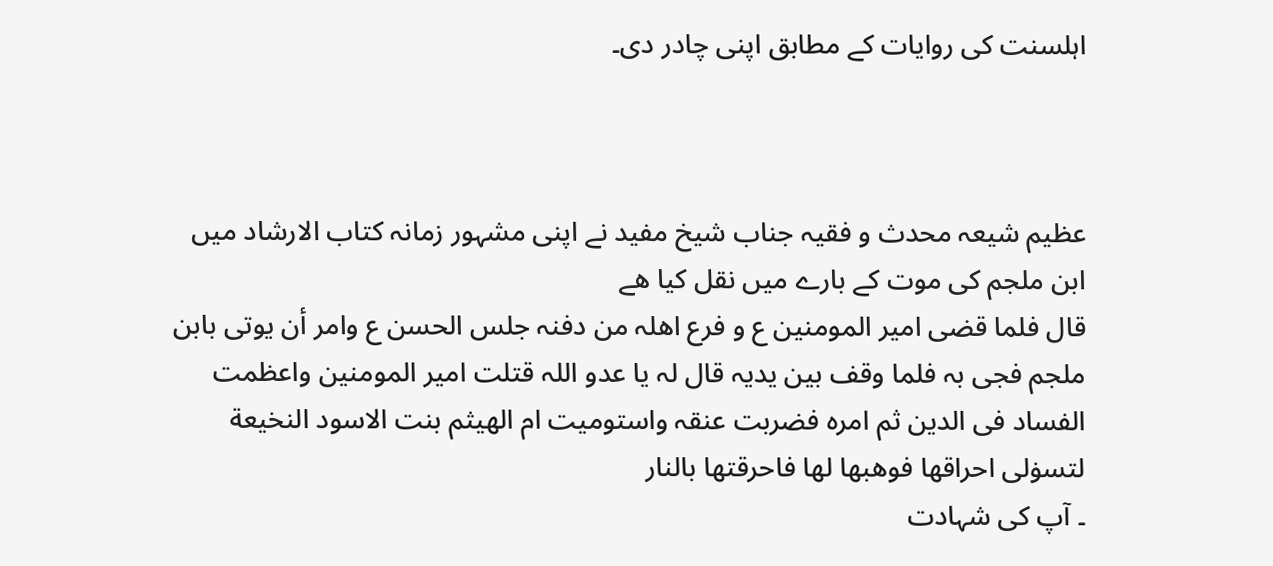اہلسنت کی روایات کے مطابق اپنی چادر دی۔



عظیم شیعہ محدث و فقیہ جناب شیخ مفید نے اپنی مشہور زمانہ کتاب الارشاد میں ابن ملجم کی موت کے بارے میں نقل کیا ھے
قال فلما قضی امیر المومنین ع و فرع اھلہ من دفنہ جلس الحسن ع وامر أن یوتی بابن ملجم فجی بہ فلما وقف بین یدیہ قال لہ یا عدو اللہ قتلت امیر المومنین واعظمت الفساد فی الدین ثم امرہ فضربت عنقہ واستومیت ام الھیثم بنت الاسود النخیعة لتسۏلی احراقھا فوھبھا لھا فاحرقتھا بالنار
۔ آپ کی شہادت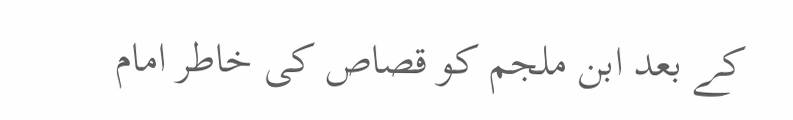کے بعد ابن ملجم کو قصاص کی خاطر امام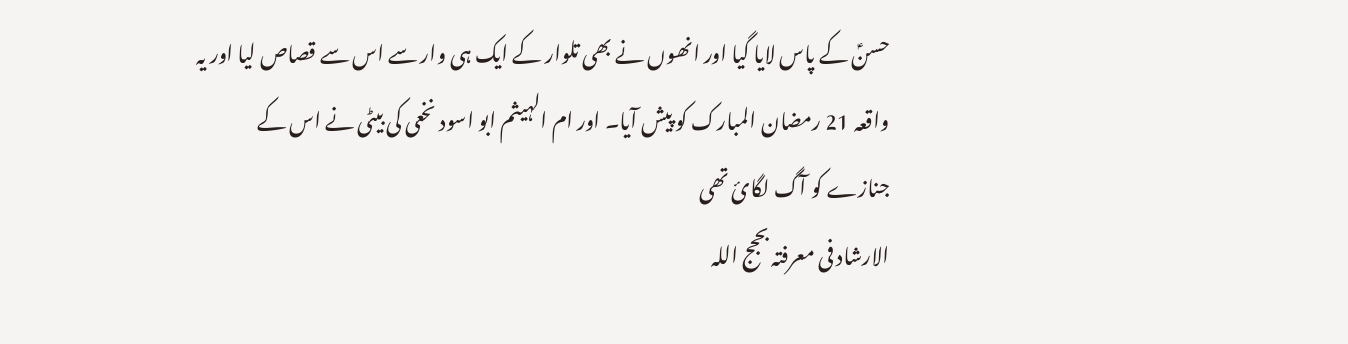حسنؑ کے پاس لایا گیا اور انھوں نے بھی تلوار کے ایک ہی وار سے اس سے قصاص لیا اور یہ واقعہ 21 رمضان المبارک کو پیش آیا۔ اور ام الہیثم ابو اسود نخعی کی بیٹی نے اس کے جنازے کو آگ لگائ تھی
الارشاد فی معرفتہ بحجج اللہ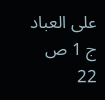علی العباد ج 1 ص 22